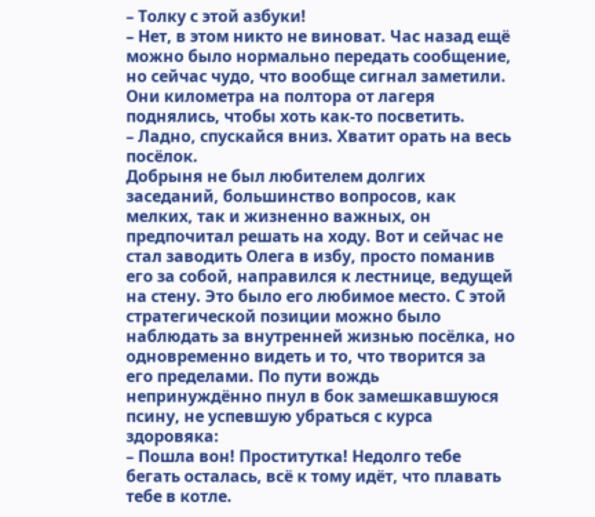– Толку с этой азбуки!
– Нет, в этом никто не виноват. Час назад ещё можно было нормально передать сообщение, но сейчас чудо, что вообще сигнал заметили. Они километра на полтора от лагеря поднялись, чтобы хоть как-то посветить.
– Ладно, спускайся вниз. Хватит орать на весь посёлок.
Добрыня не был любителем долгих заседаний, большинство вопросов, как мелких, так и жизненно важных, он предпочитал решать на ходу. Вот и сейчас не стал заводить Олега в избу, просто поманив его за собой, направился к лестнице, ведущей на стену. Это было его любимое место. С этой стратегической позиции можно было наблюдать за внутренней жизнью посёлка, но одновременно видеть и то, что творится за его пределами. По пути вождь непринуждённо пнул в бок замешкавшуюся псину, не успевшую убраться с курса здоровяка:
– Пошла вон! Проститутка! Недолго тебе бегать осталась, всё к тому идёт, что плавать тебе в котле.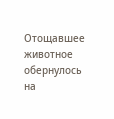Отощавшее животное обернулось на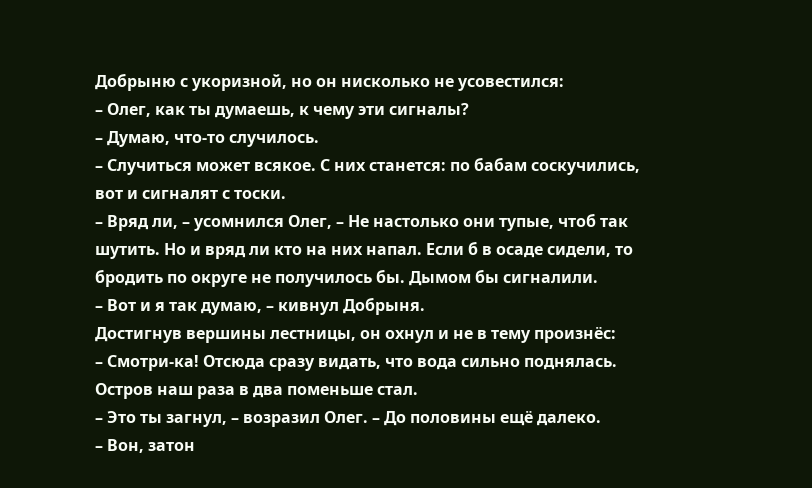Добрыню с укоризной, но он нисколько не усовестился:
– Олег, как ты думаешь, к чему эти сигналы?
– Думаю, что-то случилось.
– Случиться может всякое. С них станется: по бабам соскучились, вот и сигналят с тоски.
– Вряд ли, – усомнился Олег, – Не настолько они тупые, чтоб так шутить. Но и вряд ли кто на них напал. Если б в осаде сидели, то бродить по округе не получилось бы. Дымом бы сигналили.
– Вот и я так думаю, – кивнул Добрыня.
Достигнув вершины лестницы, он охнул и не в тему произнёс:
– Смотри-ка! Отсюда сразу видать, что вода сильно поднялась. Остров наш раза в два поменьше стал.
– Это ты загнул, – возразил Олег. – До половины ещё далеко.
– Вон, затон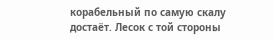корабельный по самую скалу достаёт. Лесок с той стороны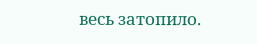весь затопило.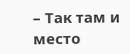– Так там и место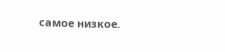самое низкое.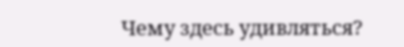Чему здесь удивляться?